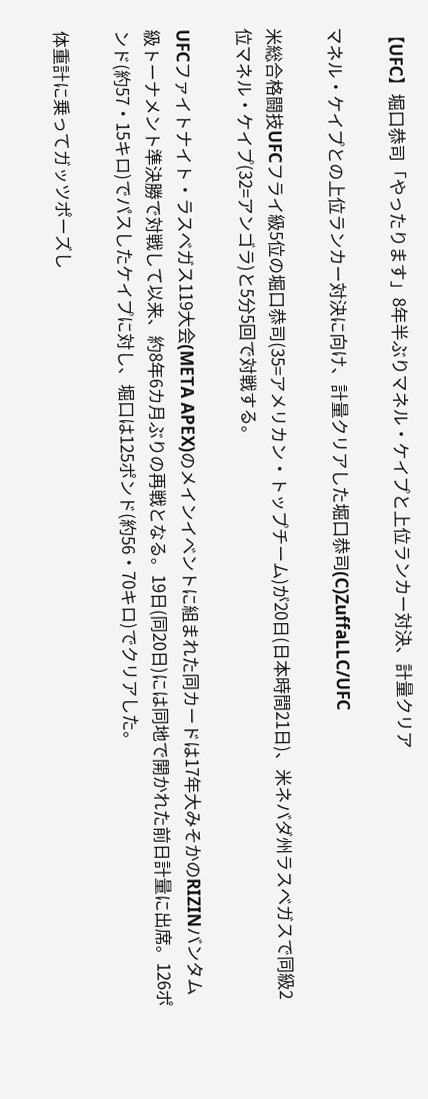【UFC】堀口恭司「やったります」8年半ぶりマネル・ケイプと上位ランカー対決、計量クリア

マネル・ケイプとの上位ランカー対決に向け、計量クリアした堀口恭司(C)ZuffaLLC/UFC

米総合格闘技UFCフライ級5位の堀口恭司(35=アメリカン・トップチーム)が20日(日本時間21日)、米ネバダ州ラスベガスで同級2位マネル・ケイプ(32=アンゴラ)と5分5回で対戦する。

UFCファイトナイト・ラスベガス119大会(META APEX)のメインイベントに組まれた同カードは17年大みそかのRIZINバンタム級トーナメント準決勝で対戦して以来、約8年6カ月ぶりの再戦となる。19日(同20日)には同地で開かれた前日計量に出席。126ポンド(約57・15キロ)でパスしたケイプに対し、堀口は125ポンド(約56・70キロ)でクリアした。

体重計に乗ってガッツポーズし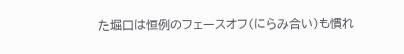た堀口は恒例のフェースオフ(にらみ合い)も慣れ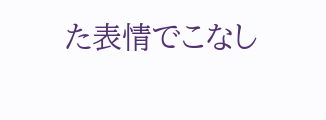た表情でこなし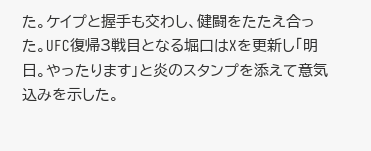た。ケイプと握手も交わし、健闘をたたえ合った。UFC復帰3戦目となる堀口はXを更新し「明日。やったります」と炎のスタンプを添えて意気込みを示した。